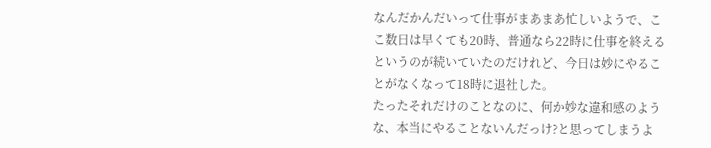なんだかんだいって仕事がまあまあ忙しいようで、ここ数日は早くても20時、普通なら22時に仕事を終えるというのが続いていたのだけれど、今日は妙にやることがなくなって18時に退社した。
たったそれだけのことなのに、何か妙な違和感のような、本当にやることないんだっけ?と思ってしまうよ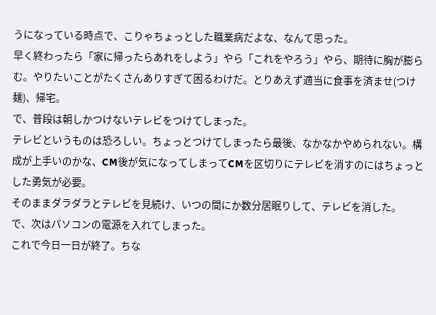うになっている時点で、こりゃちょっとした職業病だよな、なんて思った。
早く終わったら「家に帰ったらあれをしよう」やら「これをやろう」やら、期待に胸が膨らむ。やりたいことがたくさんありすぎて困るわけだ。とりあえず適当に食事を済ませ(つけ麺)、帰宅。
で、普段は朝しかつけないテレビをつけてしまった。
テレビというものは恐ろしい。ちょっとつけてしまったら最後、なかなかやめられない。構成が上手いのかな、CM後が気になってしまってCMを区切りにテレビを消すのにはちょっとした勇気が必要。
そのままダラダラとテレビを見続け、いつの間にか数分居眠りして、テレビを消した。
で、次はパソコンの電源を入れてしまった。
これで今日一日が終了。ちな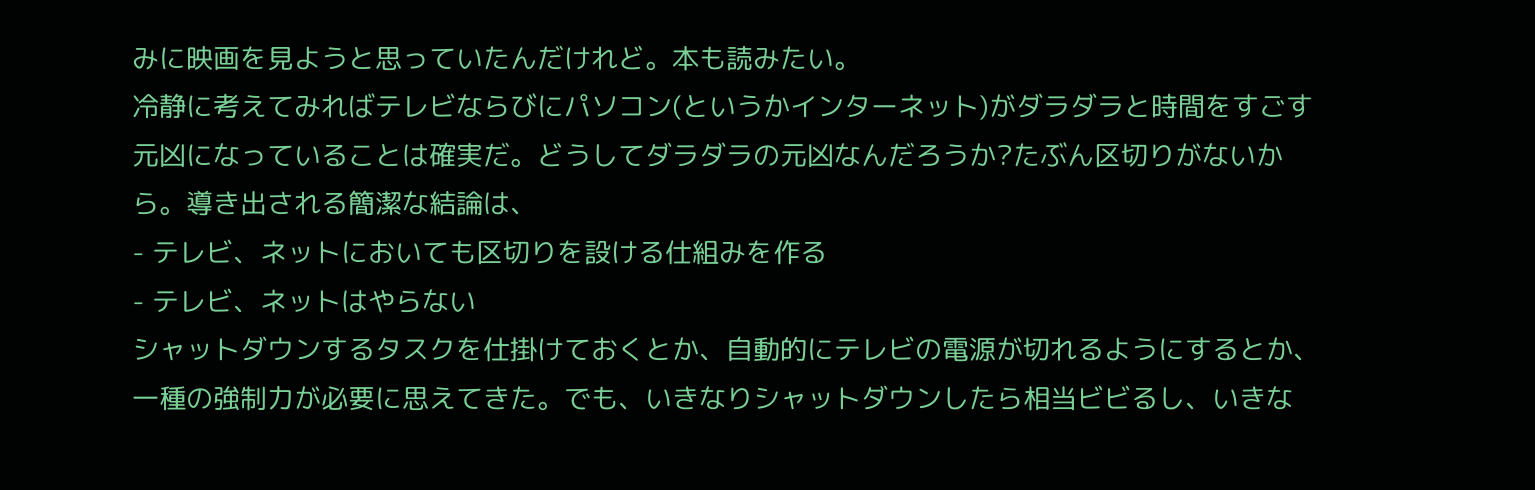みに映画を見ようと思っていたんだけれど。本も読みたい。
冷静に考えてみればテレビならびにパソコン(というかインターネット)がダラダラと時間をすごす元凶になっていることは確実だ。どうしてダラダラの元凶なんだろうか?たぶん区切りがないから。導き出される簡潔な結論は、
- テレビ、ネットにおいても区切りを設ける仕組みを作る
- テレビ、ネットはやらない
シャットダウンするタスクを仕掛けておくとか、自動的にテレビの電源が切れるようにするとか、一種の強制力が必要に思えてきた。でも、いきなりシャットダウンしたら相当ビビるし、いきな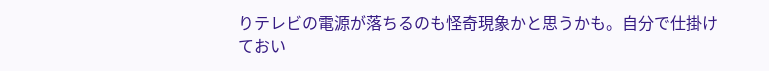りテレビの電源が落ちるのも怪奇現象かと思うかも。自分で仕掛けておい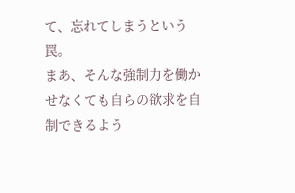て、忘れてしまうという罠。
まあ、そんな強制力を働かせなくても自らの欲求を自制できるよう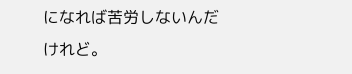になれば苦労しないんだけれど。